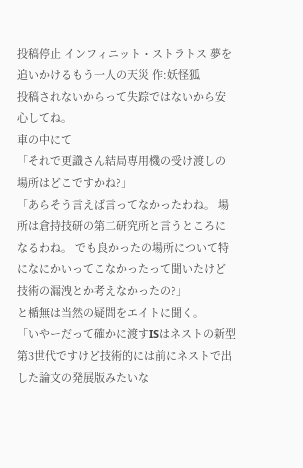投稿停止 インフィニット・ストラトス 夢を追いかけるもう一人の天災 作:妖怪狐
投稿されないからって失踪ではないから安心してね。
車の中にて
「それで更識さん結局専用機の受け渡しの場所はどこですかね?」
「あらそう言えば言ってなかったわね。 場所は倉持技研の第二研究所と言うところになるわね。 でも良かったの場所について特になにかいってこなかったって聞いたけど技術の漏洩とか考えなかったの?」
と楯無は当然の疑問をエイトに聞く。
「いやーだって確かに渡すISはネストの新型第3世代ですけど技術的には前にネストで出した論文の発展版みたいな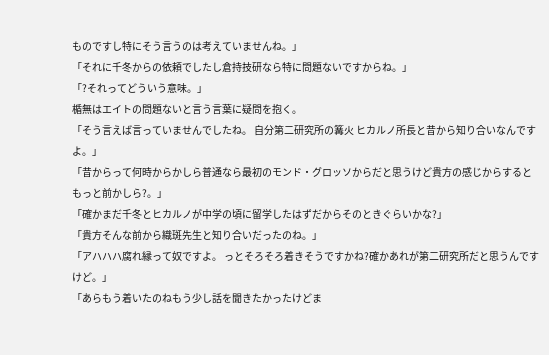ものですし特にそう言うのは考えていませんね。」
「それに千冬からの依頼でしたし倉持技研なら特に問題ないですからね。」
「?それってどういう意味。」
楯無はエイトの問題ないと言う言葉に疑問を抱く。
「そう言えば言っていませんでしたね。 自分第二研究所の篝火 ヒカルノ所長と昔から知り合いなんですよ。」
「昔からって何時からかしら普通なら最初のモンド・グロッソからだと思うけど貴方の感じからするともっと前かしら?。」
「確かまだ千冬とヒカルノが中学の頃に留学したはずだからそのときぐらいかな?」
「貴方そんな前から織斑先生と知り合いだったのね。」
「アハハハ腐れ縁って奴ですよ。 っとそろそろ着きそうですかね?確かあれが第二研究所だと思うんですけど。」
「あらもう着いたのねもう少し話を聞きたかったけどま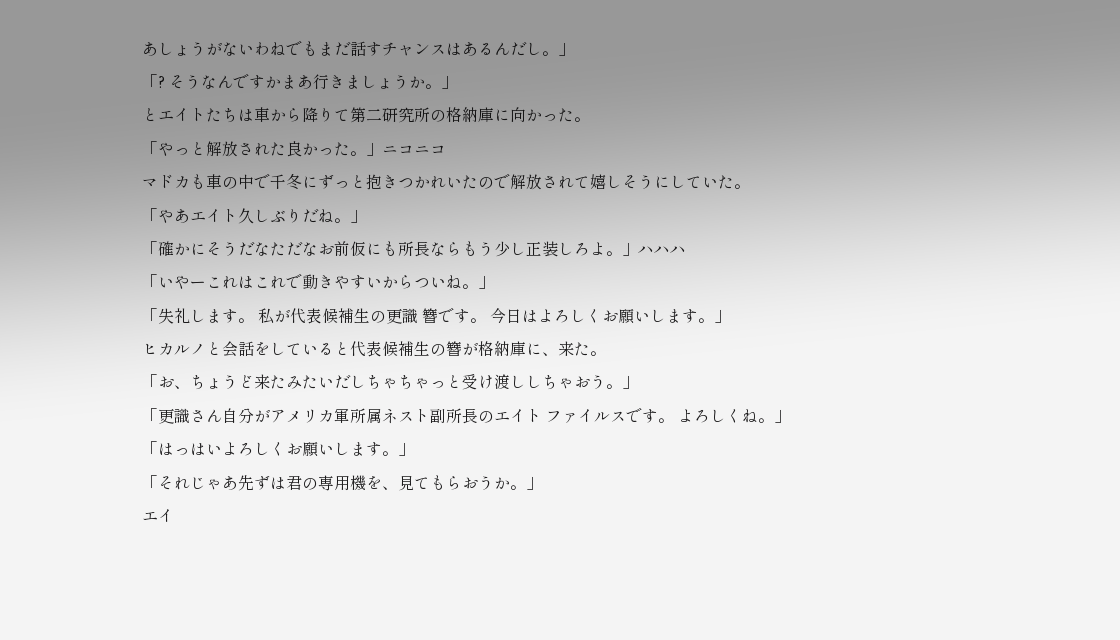あしょうがないわねでもまだ話すチャンスはあるんだし。」
「? そうなんですかまあ行きましょうか。」
とエイトたちは車から降りて第二研究所の格納庫に向かった。
「やっと解放された良かった。」ニコニコ
マドカも車の中で千冬にずっと抱きつかれいたので解放されて嬉しそうにしていた。
「やあエイト久しぶりだね。」
「確かにそうだなただなお前仮にも所長ならもう少し正装しろよ。」ハハハ
「いやーこれはこれで動きやすいからついね。」
「失礼します。 私が代表候補生の更識 簪です。 今日はよろしくお願いします。」
ヒカルノと会話をしていると代表候補生の簪が格納庫に、来た。
「お、ちょうど来たみたいだしちゃちゃっと受け渡ししちゃおう。」
「更識さん自分がアメリカ軍所属ネスト副所長のエイト ファイルスです。 よろしくね。」
「はっはいよろしくお願いします。」
「それじゃあ先ずは君の専用機を、見てもらおうか。」
エイ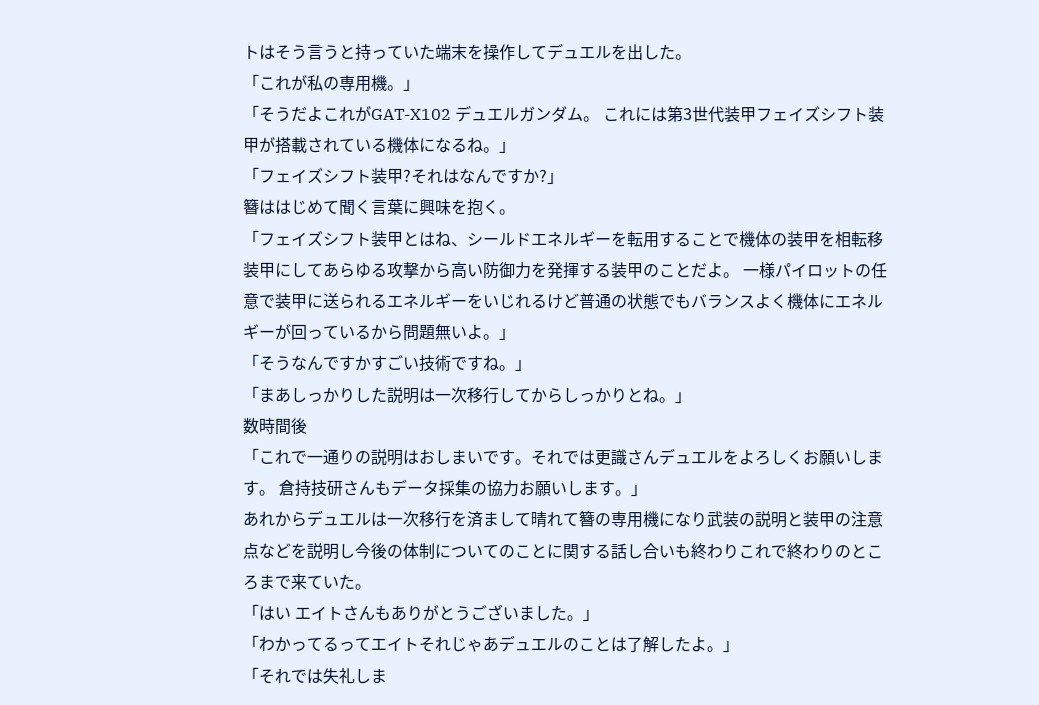トはそう言うと持っていた端末を操作してデュエルを出した。
「これが私の専用機。」
「そうだよこれがGAT-X102 デュエルガンダム。 これには第3世代装甲フェイズシフト装甲が搭載されている機体になるね。」
「フェイズシフト装甲?それはなんですか?」
簪ははじめて聞く言葉に興味を抱く。
「フェイズシフト装甲とはね、シールドエネルギーを転用することで機体の装甲を相転移装甲にしてあらゆる攻撃から高い防御力を発揮する装甲のことだよ。 一様パイロットの任意で装甲に送られるエネルギーをいじれるけど普通の状態でもバランスよく機体にエネルギーが回っているから問題無いよ。」
「そうなんですかすごい技術ですね。」
「まあしっかりした説明は一次移行してからしっかりとね。」
数時間後
「これで一通りの説明はおしまいです。それでは更識さんデュエルをよろしくお願いします。 倉持技研さんもデータ採集の協力お願いします。」
あれからデュエルは一次移行を済まして晴れて簪の専用機になり武装の説明と装甲の注意点などを説明し今後の体制についてのことに関する話し合いも終わりこれで終わりのところまで来ていた。
「はい エイトさんもありがとうございました。」
「わかってるってエイトそれじゃあデュエルのことは了解したよ。」
「それでは失礼しま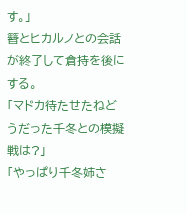す。」
簪とヒカルノとの会話が終了して倉持を後にする。
「マドカ待たせたねどうだった千冬との模擬戦は?」
「やっぱり千冬姉さ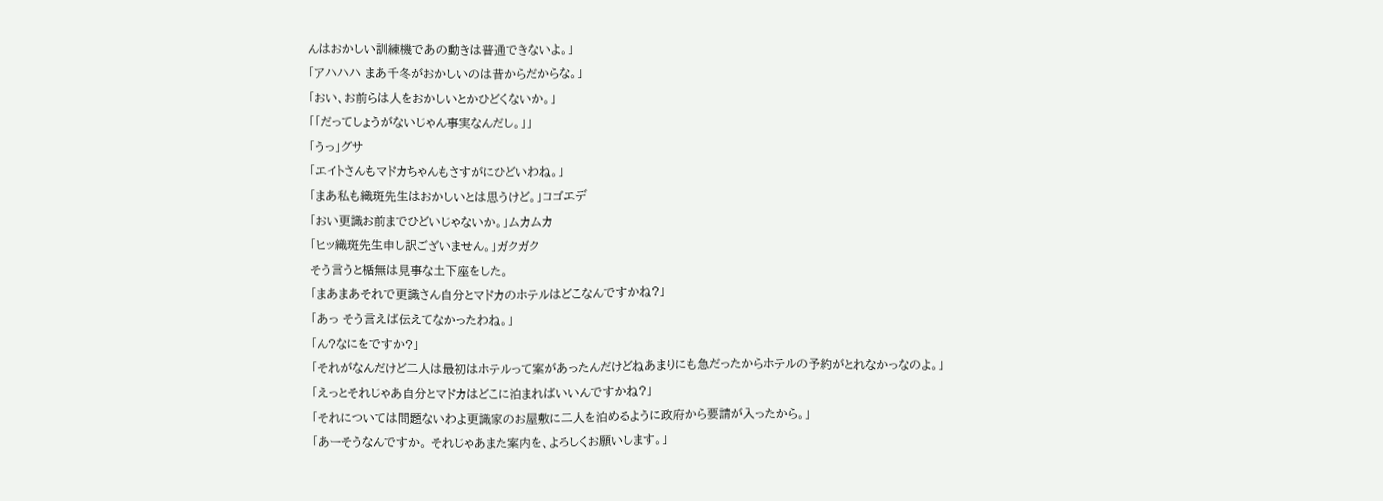んはおかしい訓練機であの動きは普通できないよ。」
「アハハハ まあ千冬がおかしいのは昔からだからな。」
「おい、お前らは人をおかしいとかひどくないか。」
「「だってしょうがないじゃん事実なんだし。」」
「うっ」グサ
「エイトさんもマドカちゃんもさすがにひどいわね。」
「まあ私も織斑先生はおかしいとは思うけど。」コゴエデ
「おい更識お前までひどいじゃないか。」ムカムカ
「ヒッ織斑先生申し訳ございません。」ガクガク
そう言うと楯無は見事な土下座をした。
「まあまあそれで更識さん自分とマドカのホテルはどこなんですかね?」
「あっ そう言えば伝えてなかったわね。」
「ん?なにをですか?」
「それがなんだけど二人は最初はホテルって案があったんだけどねあまりにも急だったからホテルの予約がとれなかっなのよ。」
「えっとそれじゃあ自分とマドカはどこに泊まればいいんですかね?」
「それについては問題ないわよ更識家のお屋敷に二人を泊めるように政府から要請が入ったから。」
「あーそうなんですか。 それじゃあまた案内を、よろしくお願いします。」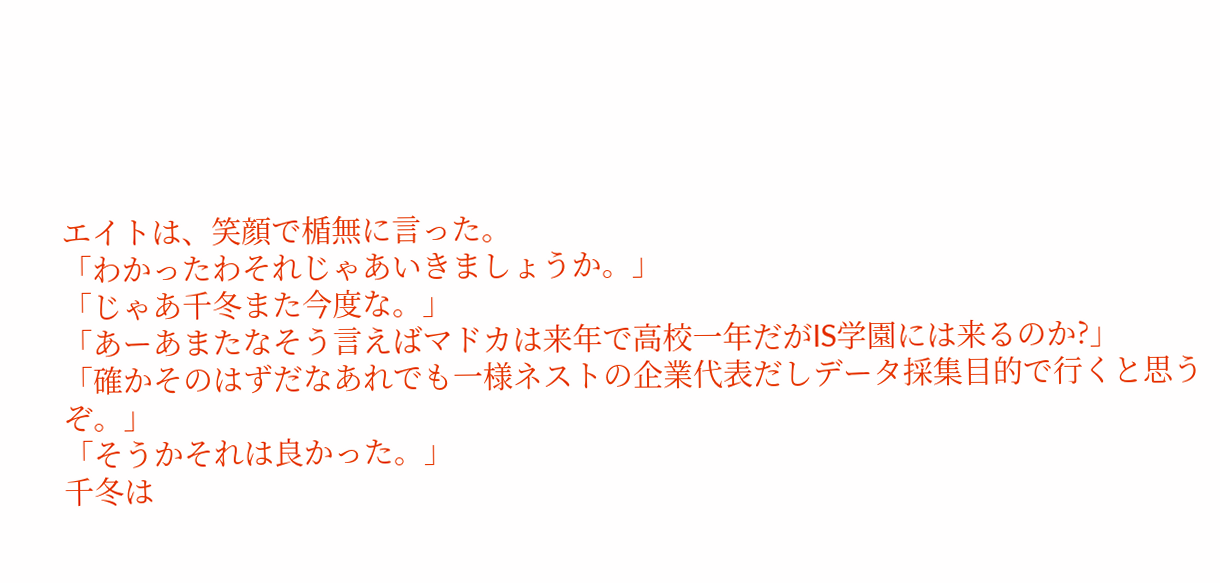エイトは、笑顔で楯無に言った。
「わかったわそれじゃあいきましょうか。」
「じゃあ千冬また今度な。」
「あーあまたなそう言えばマドカは来年で高校一年だがIS学園には来るのか?」
「確かそのはずだなあれでも一様ネストの企業代表だしデータ採集目的で行くと思うぞ。」
「そうかそれは良かった。」
千冬は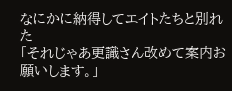なにかに納得してエイトたちと別れた
「それじゃあ更識さん改めて案内お願いします。」